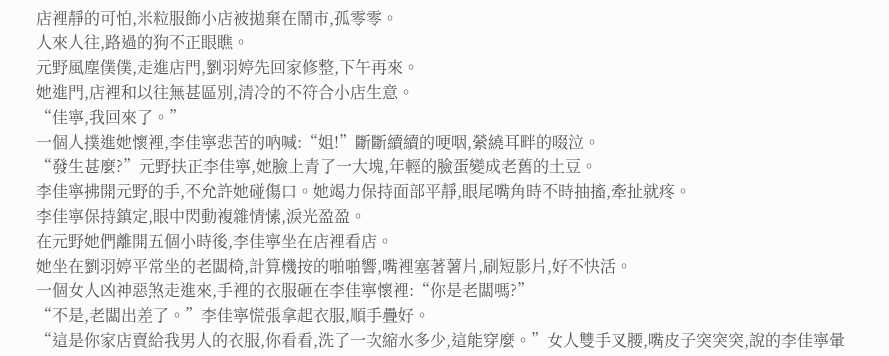店裡靜的可怕,米粒服飾小店被拋棄在鬧市,孤零零。
人來人往,路過的狗不正眼瞧。
元野風塵僕僕,走進店門,劉羽婷先回家修整,下午再來。
她進門,店裡和以往無甚區別,清冷的不符合小店生意。
“佳寧,我回來了。”
一個人撲進她懷裡,李佳寧悲苦的吶喊:“姐!”斷斷續續的哽咽,縈繞耳畔的啜泣。
“發生甚麼?”元野扶正李佳寧,她臉上青了一大塊,年輕的臉蛋變成老舊的土豆。
李佳寧拂開元野的手,不允許她碰傷口。她竭力保持面部平靜,眼尾嘴角時不時抽搐,牽扯就疼。
李佳寧保持鎮定,眼中閃動複雜情愫,淚光盈盈。
在元野她們離開五個小時後,李佳寧坐在店裡看店。
她坐在劉羽婷平常坐的老闆椅,計算機按的啪啪響,嘴裡塞著薯片,刷短影片,好不快活。
一個女人凶神惡煞走進來,手裡的衣服砸在李佳寧懷裡:“你是老闆嗎?”
“不是,老闆出差了。”李佳寧慌張拿起衣服,順手疊好。
“這是你家店賣給我男人的衣服,你看看,洗了一次縮水多少,這能穿麼。”女人雙手叉腰,嘴皮子突突突,說的李佳寧暈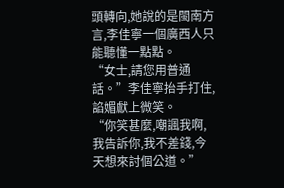頭轉向,她說的是閩南方言,李佳寧一個廣西人只能聽懂一點點。
“女士,請您用普通話。”李佳寧抬手打住,諂媚獻上微笑。
“你笑甚麼,嘲諷我啊,我告訴你,我不差錢,今天想來討個公道。”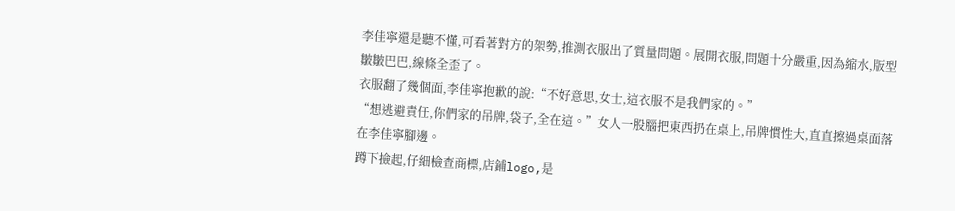李佳寧還是聽不懂,可看著對方的架勢,推測衣服出了質量問題。展開衣服,問題十分嚴重,因為縮水,版型皺皺巴巴,線條全歪了。
衣服翻了幾個面,李佳寧抱歉的說:“不好意思,女士,這衣服不是我們家的。”
“想逃避責任,你們家的吊牌,袋子,全在這。”女人一股腦把東西扔在桌上,吊牌慣性大,直直擦過桌面落在李佳寧腳邊。
蹲下撿起,仔細檢查商標,店鋪logo,是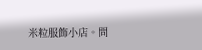米粒服飾小店。問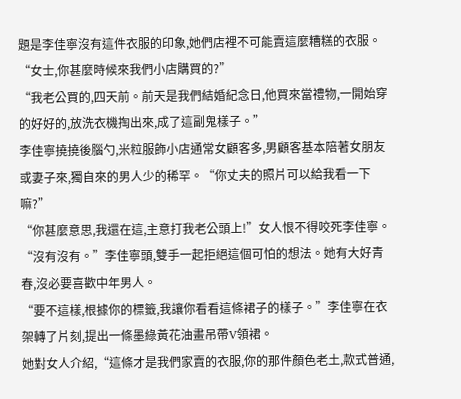題是李佳寧沒有這件衣服的印象,她們店裡不可能賣這麼糟糕的衣服。
“女士,你甚麼時候來我們小店購買的?”
“我老公買的,四天前。前天是我們結婚紀念日,他買來當禮物,一開始穿的好好的,放洗衣機掏出來,成了這副鬼樣子。”
李佳寧撓撓後腦勺,米粒服飾小店通常女顧客多,男顧客基本陪著女朋友或妻子來,獨自來的男人少的稀罕。“你丈夫的照片可以給我看一下嘛?”
“你甚麼意思,我還在這,主意打我老公頭上!”女人恨不得咬死李佳寧。
“沒有沒有。”李佳寧頭,雙手一起拒絕這個可怕的想法。她有大好青春,沒必要喜歡中年男人。
“要不這樣,根據你的標籤,我讓你看看這條裙子的樣子。”李佳寧在衣架轉了片刻,提出一條墨綠黃花油畫吊帶V領裙。
她對女人介紹,“這條才是我們家賣的衣服,你的那件顏色老土,款式普通,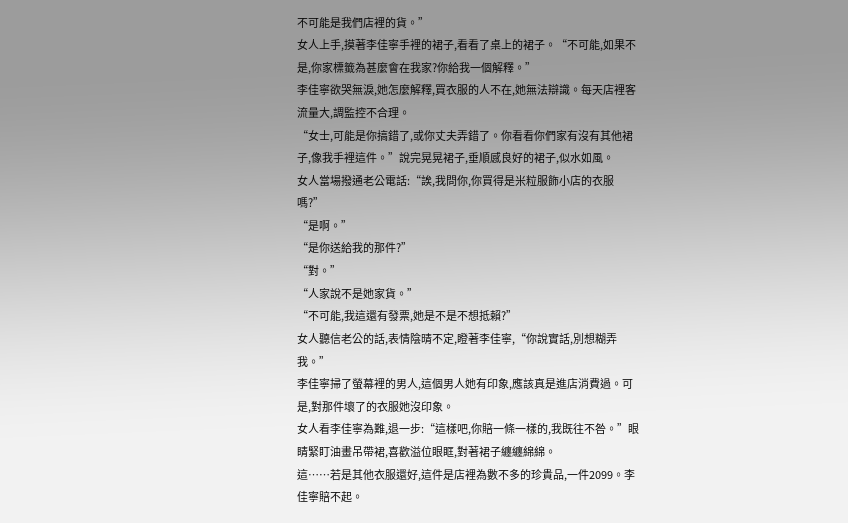不可能是我們店裡的貨。”
女人上手,摸著李佳寧手裡的裙子,看看了桌上的裙子。“不可能,如果不是,你家標籤為甚麼會在我家?你給我一個解釋。”
李佳寧欲哭無淚,她怎麼解釋,買衣服的人不在,她無法辯識。每天店裡客流量大,調監控不合理。
“女士,可能是你搞錯了,或你丈夫弄錯了。你看看你們家有沒有其他裙子,像我手裡這件。”說完晃晃裙子,垂順感良好的裙子,似水如風。
女人當場撥通老公電話:“誒,我問你,你買得是米粒服飾小店的衣服嗎?”
“是啊。”
“是你送給我的那件?”
“對。”
“人家說不是她家貨。”
“不可能,我這還有發票,她是不是不想抵賴?”
女人聽信老公的話,表情陰晴不定,瞪著李佳寧,“你說實話,別想糊弄我。”
李佳寧掃了螢幕裡的男人,這個男人她有印象,應該真是進店消費過。可是,對那件壞了的衣服她沒印象。
女人看李佳寧為難,退一步:“這樣吧,你賠一條一樣的,我既往不咎。”眼睛緊盯油畫吊帶裙,喜歡溢位眼眶,對著裙子纏纏綿綿。
這……若是其他衣服還好,這件是店裡為數不多的珍貴品,一件2099。李佳寧賠不起。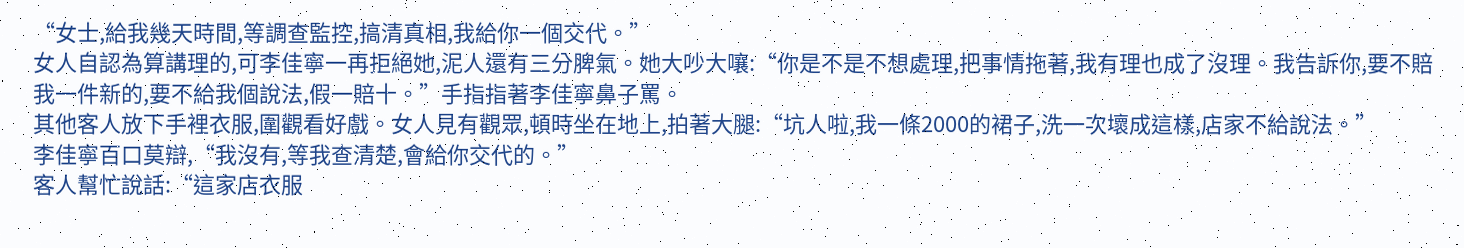“女士,給我幾天時間,等調查監控,搞清真相,我給你一個交代。”
女人自認為算講理的,可李佳寧一再拒絕她,泥人還有三分脾氣。她大吵大嚷:“你是不是不想處理,把事情拖著,我有理也成了沒理。我告訴你,要不賠我一件新的,要不給我個說法,假一賠十。”手指指著李佳寧鼻子罵。
其他客人放下手裡衣服,圍觀看好戲。女人見有觀眾,頓時坐在地上,拍著大腿:“坑人啦,我一條2000的裙子,洗一次壞成這樣,店家不給說法。”
李佳寧百口莫辯,“我沒有,等我查清楚,會給你交代的。”
客人幫忙說話:“這家店衣服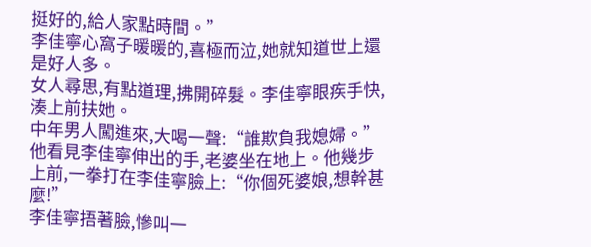挺好的,給人家點時間。”
李佳寧心窩子暖暖的,喜極而泣,她就知道世上還是好人多。
女人尋思,有點道理,拂開碎髮。李佳寧眼疾手快,湊上前扶她。
中年男人闖進來,大喝一聲:“誰欺負我媳婦。”他看見李佳寧伸出的手,老婆坐在地上。他幾步上前,一拳打在李佳寧臉上:“你個死婆娘,想幹甚麼!”
李佳寧捂著臉,慘叫一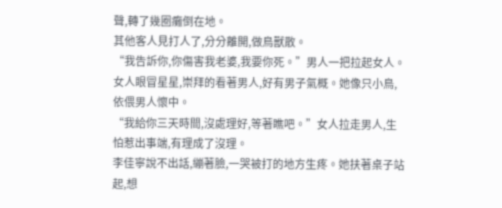聲,轉了幾圈癱倒在地。
其他客人見打人了,分分離開,做鳥獸散。
“我告訴你,你傷害我老婆,我要你死。”男人一把拉起女人。
女人眼冒星星,崇拜的看著男人,好有男子氣概。她像只小鳥,依偎男人懷中。
“我給你三天時間,沒處理好,等著瞧吧。”女人拉走男人,生怕惹出事端,有理成了沒理。
李佳寧說不出話,繃著臉,一哭被打的地方生疼。她扶著桌子站起,想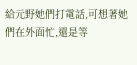給元野她們打電話,可想著她們在外面忙,還是等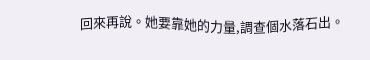回來再說。她要靠她的力量,調查個水落石出。